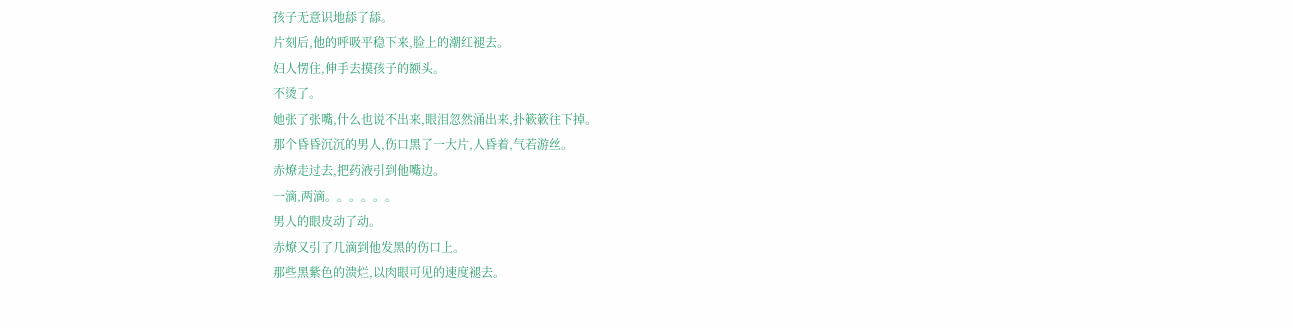孩子无意识地舔了舔。
片刻后,他的呼吸平稳下来,脸上的潮红褪去。
妇人愣住,伸手去摸孩子的额头。
不烫了。
她张了张嘴,什么也说不出来,眼泪忽然涌出来,扑簌簌往下掉。
那个昏昏沉沉的男人,伤口黑了一大片,人昏着,气若游丝。
赤燎走过去,把药液引到他嘴边。
一滴,两滴。。。。。。
男人的眼皮动了动。
赤燎又引了几滴到他发黑的伤口上。
那些黑紫色的溃烂,以肉眼可见的速度褪去。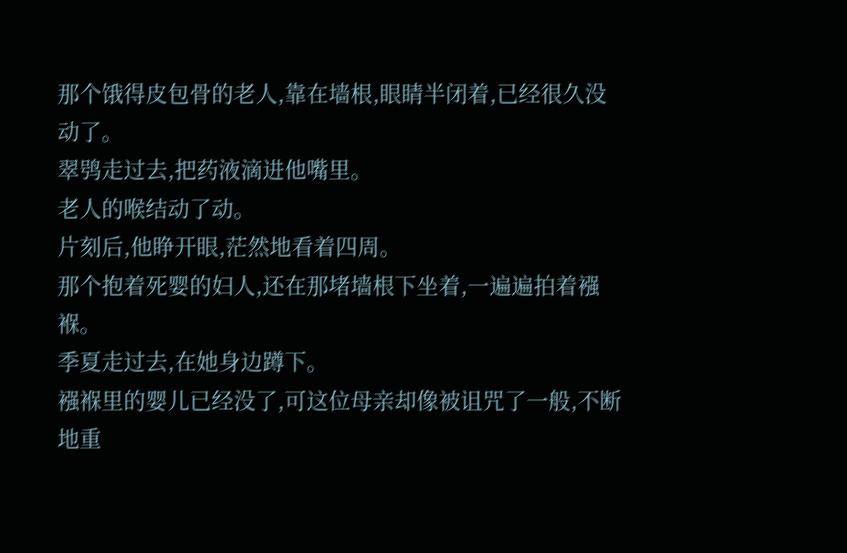那个饿得皮包骨的老人,靠在墙根,眼睛半闭着,已经很久没动了。
翠鸮走过去,把药液滴进他嘴里。
老人的喉结动了动。
片刻后,他睁开眼,茫然地看着四周。
那个抱着死婴的妇人,还在那堵墙根下坐着,一遍遍拍着襁褓。
季夏走过去,在她身边蹲下。
襁褓里的婴儿已经没了,可这位母亲却像被诅咒了一般,不断地重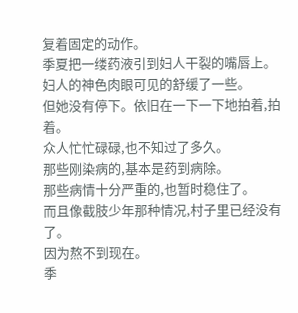复着固定的动作。
季夏把一缕药液引到妇人干裂的嘴唇上。
妇人的神色肉眼可见的舒缓了一些。
但她没有停下。依旧在一下一下地拍着,拍着。
众人忙忙碌碌,也不知过了多久。
那些刚染病的,基本是药到病除。
那些病情十分严重的,也暂时稳住了。
而且像截肢少年那种情况,村子里已经没有了。
因为熬不到现在。
季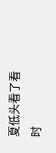夏低头看了看时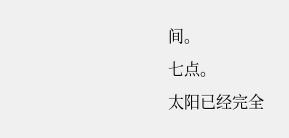间。
七点。
太阳已经完全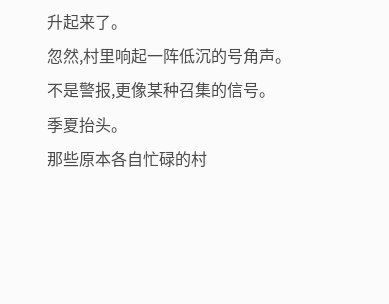升起来了。
忽然,村里响起一阵低沉的号角声。
不是警报,更像某种召集的信号。
季夏抬头。
那些原本各自忙碌的村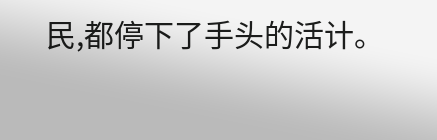民,都停下了手头的活计。